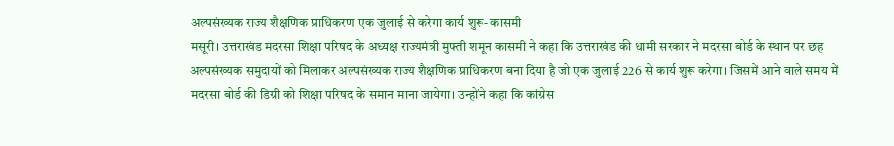अल्पसंख्यक राज्य शैक्षणिक प्राधिकरण एक जुलाई से करेगा कार्य शुरू- कासमी
मसूरी। उत्तराखंड मदरसा शिक्षा परिषद के अध्यक्ष राज्यमंत्री मुफ्ती शमून कासमी ने कहा कि उत्तराखंड की धामी सरकार ने मदरसा बोर्ड के स्थान पर छह अल्पसंख्यक समुदायों को मिलाकर अल्पसंख्यक राज्य शैक्षणिक प्राधिकरण बना दिया है जो एक जुलाई 226 से कार्य शुरू करेगा। जिसमें आने वाले समय में मदरसा बोर्ड की डिग्री को शिक्षा परिषद के समान माना जायेगा। उन्होंने कहा कि कांग्रेस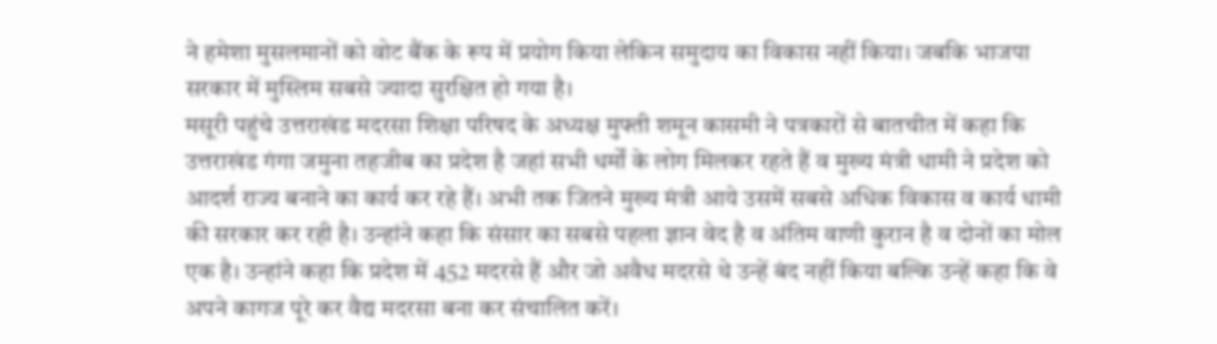ने हमेशा मुसलमानों को वोट बैंक के रूप में प्रयोग किया लेकिन समुदाय का विकास नहीं किया। जबकि भाजपा सरकार में मुस्लिम सबसे ज्यादा सुरक्षित हो गया है।
मसूरी पहुंचे उत्तराखंड मदरसा शिक्षा परिषद के अध्यक्ष मुफ्ती शमून कासमी ने पत्रकारों से बातचीत में कहा कि उत्तराखंड गंगा जमुना तहजीब का प्रदेश है जहां सभी धर्मों के लोग मिलकर रहते हैं व मुख्य मंत्री धामी ने प्रदेश को आदर्श राज्य बनाने का कार्य कर रहे हैं। अभी तक जितने मुख्य मंत्री आये उसमें सबसे अधिक विकास व कार्य धामी की सरकार कर रही है। उन्हांने कहा कि संसार का सबसे पहला ज्ञान वेद है व अंतिम वाणी कुरान है व दोनों का मोल एक है। उन्हांने कहा कि प्रदेश में 452 मदरसे हैं और जो अवैध मदरसे थे उन्हें बंद नहीं किया बल्कि उन्हें कहा कि वे अपने कागज पूरे कर वैद्य मदरसा बना कर संचालित करें।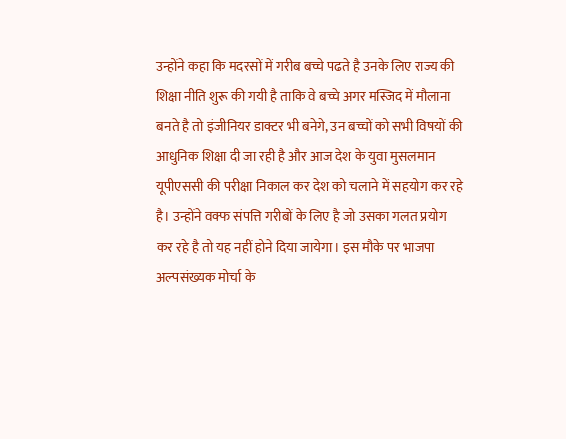उन्होंने कहा कि मदरसों में गरीब बच्चे पढते है उनके लिए राज्य की शिक्षा नीति शुरू की गयी है ताकि वे बच्चे अगर मस्जिद में मौलाना बनते है तो इंजीनियर डाक्टर भी बनेगे, उन बच्चों को सभी विषयों की आधुनिक शिक्षा दी जा रही है और आज देश के युवा मुसलमान यूपीएससी की परीक्षा निकाल कर देश को चलाने में सहयोग कर रहे है। उन्होंने वक्फ संपत्ति गरीबों के लिए है जो उसका गलत प्रयोग कर रहे है तो यह नहीं होने दिया जायेगा। इस मौके पर भाजपा अल्पसंख्यक मोर्चा के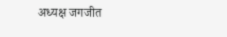अध्यक्ष जगजीत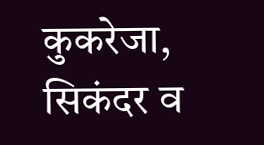कुकरेजा, सिकंदर व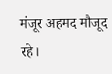मंजूर अहमद मौजूद रहे।